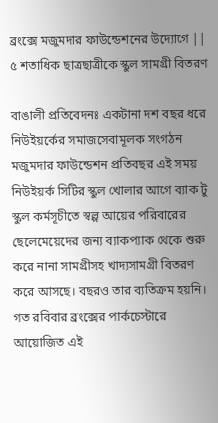ব্রংক্সে মজুমদার ফাউন্ডেশনের উদ্যোগে || ৫ শতাধিক ছাত্রছাত্রীকে স্কুল সামগ্রী বিতরণ

বাঙালী প্রতিবেদনঃ একটানা দশ বছর ধরে নিউইয়র্কের সমাজসেবামূলক সংগঠন মজুমদার ফাউন্ডেশন প্রতিবছর এই সময় নিউইয়র্ক সিটির স্কুল খোলার আগে ব্যাক টু স্কুল কর্মসূচীতে স্বল্প আয়ের পরিবারের ছেলেমেয়েদের জন্য ব্যাকপ্যাক থেকে শুরু করে নানা সামগ্রীসহ খাদ্যসামগ্রী বিতরণ করে আসছে। বছরও তার ব্যতিক্রম হয়নি। গত রবিবার ব্রংক্সের পার্কচেস্টারে আয়োজিত এই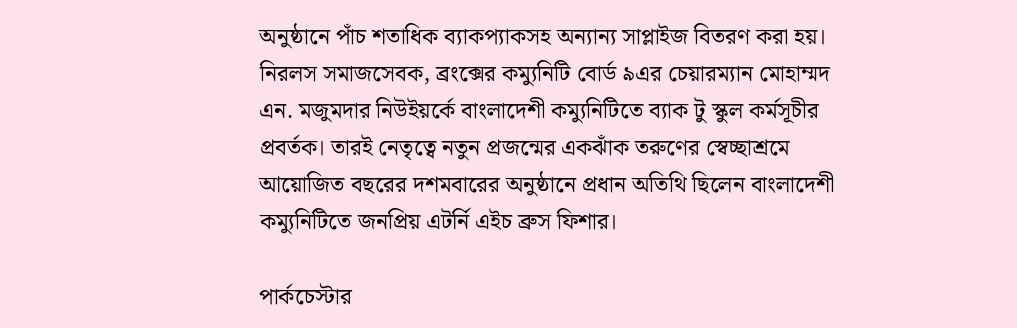অনুষ্ঠানে পাঁচ শতাধিক ব্যাকপ্যাকসহ অন্যান্য সাপ্লাইজ বিতরণ করা হয়। নিরলস সমাজসেবক, ব্রংক্সের কম্যুনিটি বোর্ড ৯এর চেয়ারম্যান মোহাম্মদ এন. মজুমদার নিউইয়র্কে বাংলাদেশী কম্যুনিটিতে ব্যাক টু স্কুল কর্মসূচীর প্রবর্তক। তারই নেতৃত্বে নতুন প্রজন্মের একঝাঁক তরুণের স্বেচ্ছাশ্রমে আয়োজিত বছরের দশমবারের অনুষ্ঠানে প্রধান অতিথি ছিলেন বাংলাদেশী কম্যুনিটিতে জনপ্রিয় এটর্নি এইচ ব্রুস ফিশার।

পার্কচেস্টার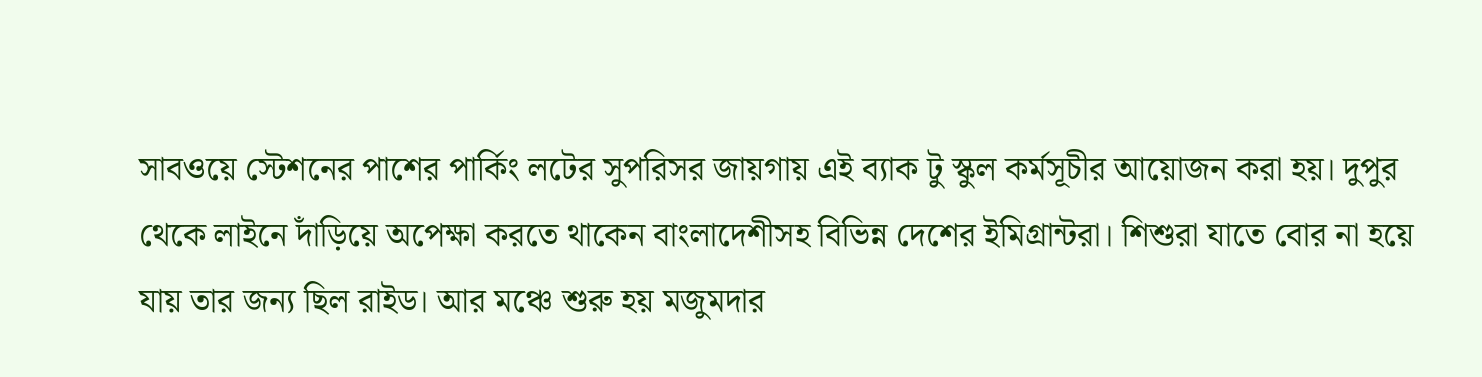সাবওয়ে স্টেশনের পাশের পার্কিং লটের সুপরিসর জায়গায় এই ব্যাক টু স্কুল কর্মসূচীর আয়োজন করা হয়। দুপুর থেকে লাইনে দাঁড়িয়ে অপেক্ষা করতে থাকেন বাংলাদেশীসহ বিভিন্ন দেশের ইমিগ্রান্টরা। শিশুরা যাতে বোর না হয়ে যায় তার জন্য ছিল রাইড। আর মঞ্চে শুরু হয় মজুমদার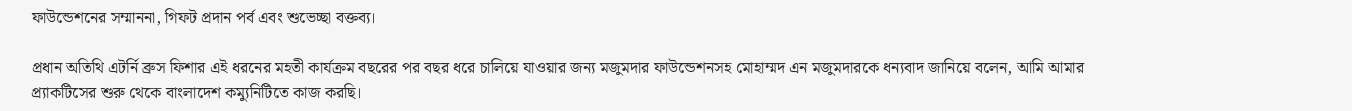ফাউন্ডেশনের সম্মাননা, গিফট প্রদান পর্ব এবং শুভেচ্ছা বক্তব্য।

প্রধান অতিথি এটর্নি ব্রুস ফিশার এই ধরনের মহতী কার্যক্রম বছরের পর বছর ধরে চালিয়ে যাওয়ার জন্য মজুমদার ফাউন্ডেশনসহ মোহাম্মদ এন মজুমদারকে ধন্যবাদ জানিয়ে বলেন, আমি আমার প্র্যাকটিসের শুরু থেকে বাংলাদেশ কম্যুনিটিতে কাজ করছি।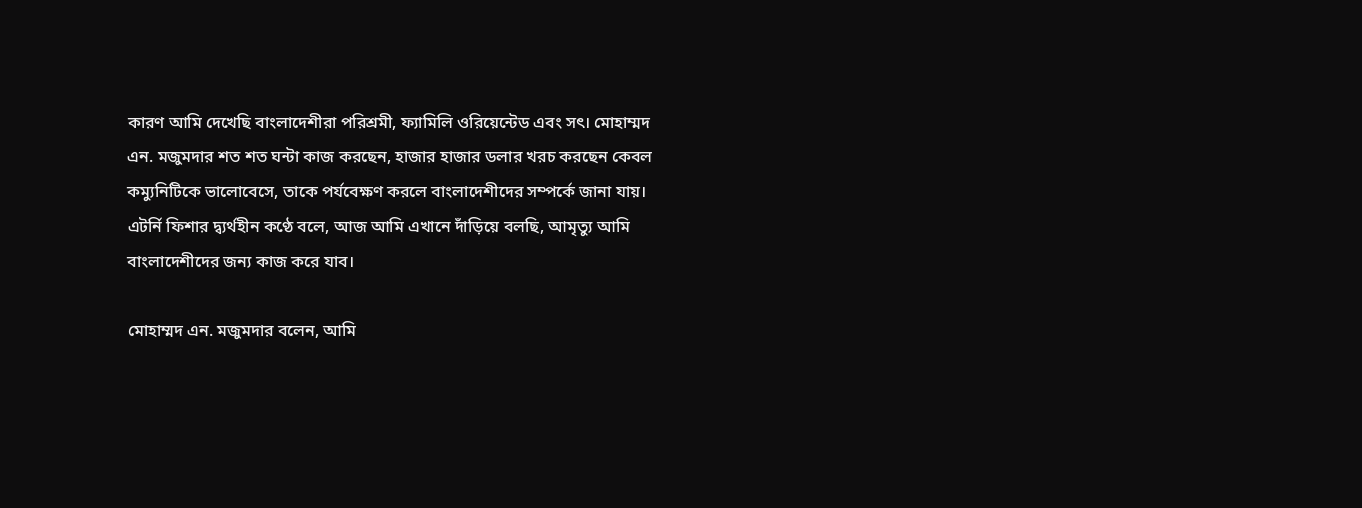কারণ আমি দেখেছি বাংলাদেশীরা পরিশ্রমী, ফ্যামিলি ওরিয়েন্টেড এবং সৎ। মোহাম্মদ এন. মজুমদার শত শত ঘন্টা কাজ করছেন, হাজার হাজার ডলার খরচ করছেন কেবল কম্যুনিটিকে ভালোবেসে, তাকে পর্যবেক্ষণ করলে বাংলাদেশীদের সম্পর্কে জানা যায়। এটর্নি ফিশার দ্ব্যর্থহীন কণ্ঠে বলে, আজ আমি এখানে দাঁড়িয়ে বলছি, আমৃত্যু আমি বাংলাদেশীদের জন্য কাজ করে যাব।

মোহাম্মদ এন. মজুমদার বলেন, আমি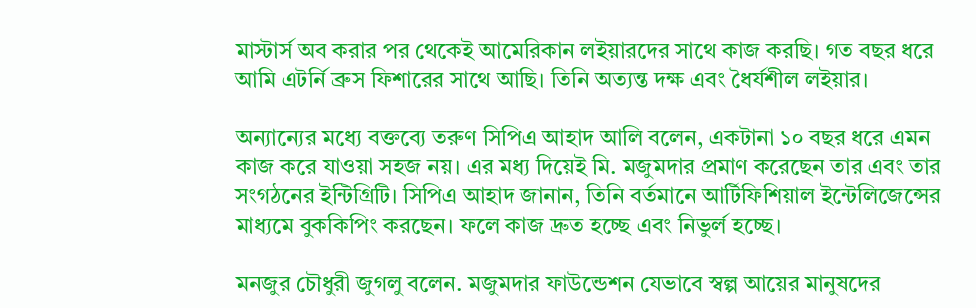মাস্টার্স অব করার পর থেকেই আমেরিকান লইয়ারদের সাথে কাজ করছি। গত বছর ধরে আমি এটর্নি ব্রুস ফিশারের সাথে আছি। তিনি অত্যন্ত দক্ষ এবং ধৈর্যশীল লইয়ার।

অন্যান্যের মধ্যে বক্তব্যে তরুণ সিপিএ আহাদ আলি বলেন, একটানা ১০ বছর ধরে এমন কাজ করে যাওয়া সহজ নয়। এর মধ্য দিয়েই মি. মজুমদার প্রমাণ করেছেন তার এবং তার সংগঠনের ইন্টিগ্রিটি। সিপিএ আহাদ জানান, তিনি বর্তমানে আর্টিফিশিয়াল ইন্টেলিজেন্সের মাধ্যমে বুককিপিং করছেন। ফলে কাজ দ্রুত হচ্ছে এবং নিভুর্ল হচ্ছে।

মনজুর চৌধুরী জুগলু বলেন. মজুমদার ফাউন্ডেশন যেভাবে স্বল্প আয়ের মানুষদের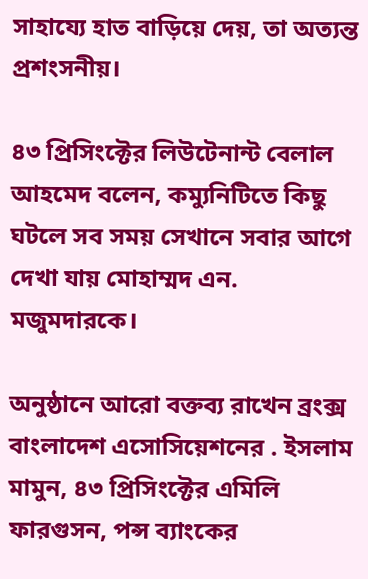সাহায্যে হাত বাড়িয়ে দেয়, তা অত্যন্ত প্রশংসনীয়।

৪৩ প্রিসিংক্টের লিউটেনান্ট বেলাল আহমেদ বলেন, কম্যুনিটিতে কিছু ঘটলে সব সময় সেখানে সবার আগে দেখা যায় মোহাম্মদ এন. মজুমদারকে।

অনুষ্ঠানে আরো বক্তব্য রাখেন ব্রংক্স বাংলাদেশ এসোসিয়েশনের . ইসলাম মামুন, ৪৩ প্রিসিংক্টের এমিলি ফারগুসন, পন্স ব্যাংকের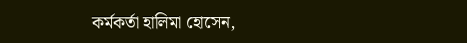কর্মকর্তা হালিমা হোসেন,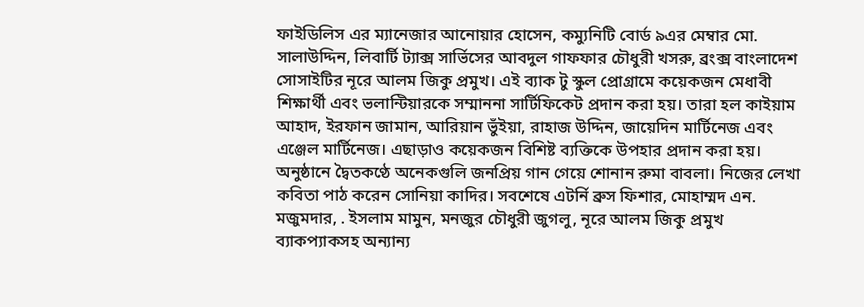ফাইডিলিস এর ম্যানেজার আনোয়ার হোসেন, কম্যুনিটি বোর্ড ৯এর মেম্বার মো. সালাউদ্দিন, লিবার্টি ট্যাক্স সার্ভিসের আবদুল গাফফার চৌধুরী খসরু, ব্রংক্স বাংলাদেশ সোসাইটির নূরে আলম জিকু প্রমুখ। এই ব্যাক টু স্কুল প্রোগ্রামে কয়েকজন মেধাবী শিক্ষার্থী এবং ভলান্টিয়ারকে সম্মাননা সার্টিফিকেট প্রদান করা হয়। তারা হল কাইয়াম আহাদ, ইরফান জামান, আরিয়ান ভুঁইয়া, রাহাজ উদ্দিন, জায়েদিন মার্টিনেজ এবং এঞ্জেল মার্টিনেজ। এছাড়াও কয়েকজন বিশিষ্ট ব্যক্তিকে উপহার প্রদান করা হয়। অনুষ্ঠানে দ্বৈতকণ্ঠে অনেকগুলি জনপ্রিয় গান গেয়ে শোনান রুমা বাবলা। নিজের লেখা কবিতা পাঠ করেন সোনিয়া কাদির। সবশেষে এটর্নি ব্রুস ফিশার, মোহাম্মদ এন. মজুমদার, . ইসলাম মামুন, মনজুর চৌধুরী জুগলু, নূরে আলম জিকু প্রমুখ ব্যাকপ্যাকসহ অন্যান্য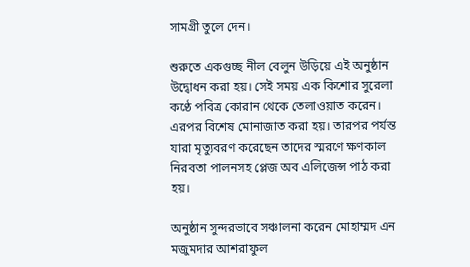সামগ্রী তুলে দেন।

শুরুতে একগুচ্ছ নীল বেলুন উড়িয়ে এই অনুষ্ঠান উদ্বোধন করা হয়। সেই সময় এক কিশোর সুরেলা কণ্ঠে পবিত্র কোরান থেকে তেলাওয়াত করেন। এরপর বিশেষ মোনাজাত করা হয়। তারপর পর্যন্ত যারা মৃত্যুবরণ করেছেন তাদের স্মরণে ক্ষণকাল নিরবতা পালনসহ প্লেজ অব এলিজেন্স পাঠ করা হয়।

অনুষ্ঠান সুন্দরভাবে সঞ্চালনা করেন মোহাম্মদ এন মজুমদার আশরাফুল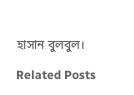হাসান বুলবুল।

Related Posts